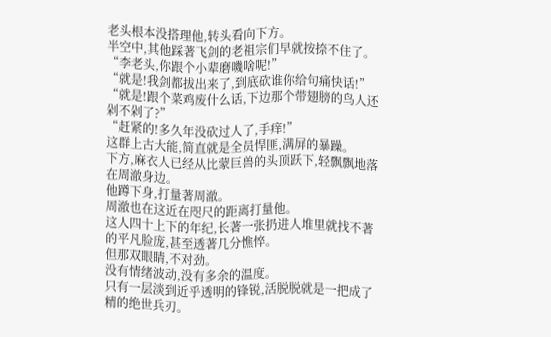老头根本没搭理他,转头看向下方。
半空中,其他踩著飞剑的老祖宗们早就按捺不住了。
“李老头,你跟个小辈磨嘰啥呢!”
“就是!我剑都拔出来了,到底砍谁你给句痛快话!”
“就是!跟个菜鸡废什么话,下边那个带翅膀的鸟人还剁不剁了?”
“赶紧的!多久年没砍过人了,手痒!”
这群上古大能,简直就是全员悍匪,满屏的暴躁。
下方,麻衣人已经从比蒙巨兽的头顶跃下,轻飘飘地落在周澈身边。
他蹲下身,打量著周澈。
周澈也在这近在咫尺的距离打量他。
这人四十上下的年纪,长著一张扔进人堆里就找不著的平凡脸庞,甚至透著几分憔悴。
但那双眼睛,不对劲。
没有情绪波动,没有多余的温度。
只有一层淡到近乎透明的锋锐,活脱脱就是一把成了精的绝世兵刃。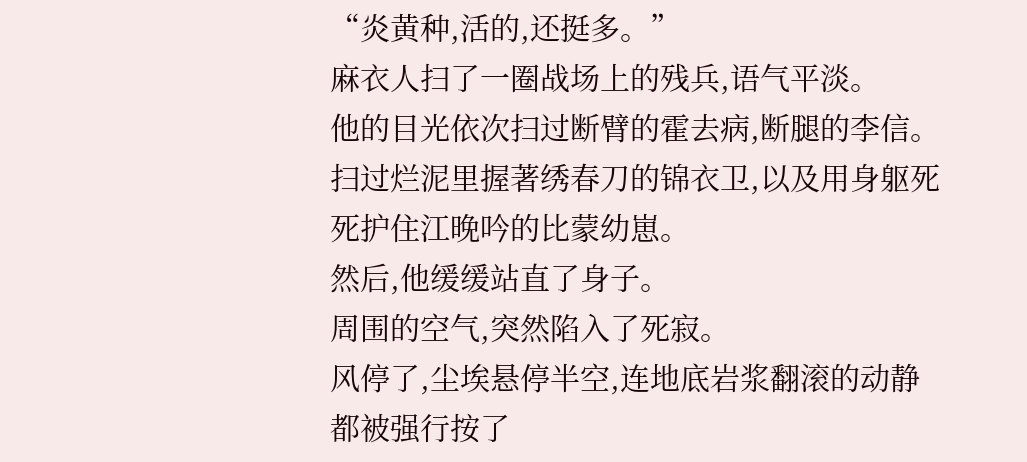“炎黄种,活的,还挺多。”
麻衣人扫了一圈战场上的残兵,语气平淡。
他的目光依次扫过断臂的霍去病,断腿的李信。
扫过烂泥里握著绣春刀的锦衣卫,以及用身躯死死护住江晚吟的比蒙幼崽。
然后,他缓缓站直了身子。
周围的空气,突然陷入了死寂。
风停了,尘埃悬停半空,连地底岩浆翻滚的动静都被强行按了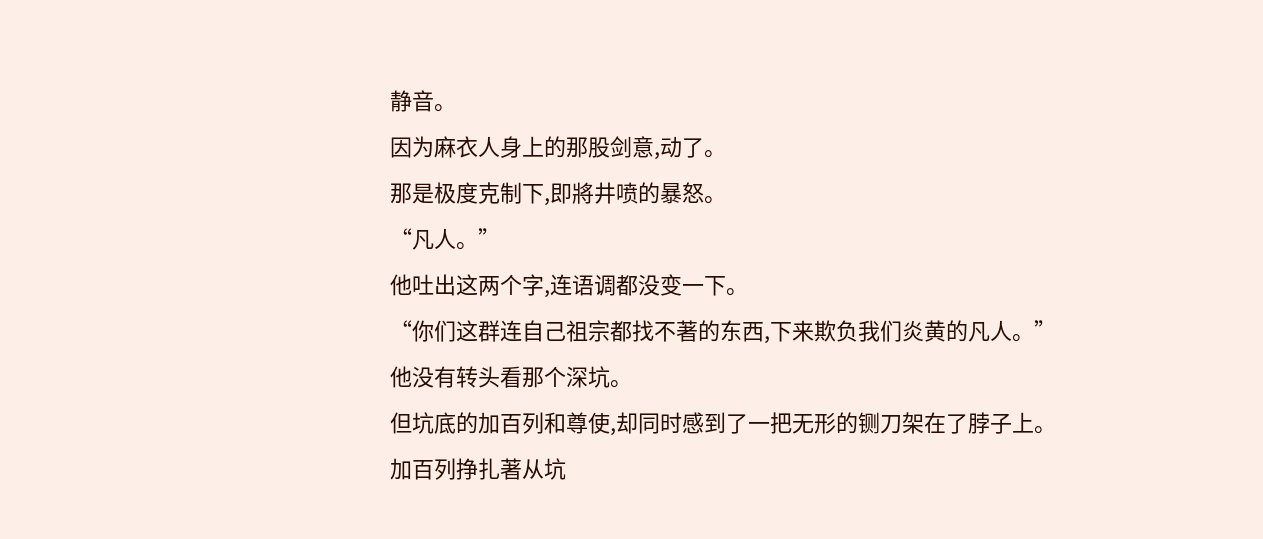静音。
因为麻衣人身上的那股剑意,动了。
那是极度克制下,即將井喷的暴怒。
“凡人。”
他吐出这两个字,连语调都没变一下。
“你们这群连自己祖宗都找不著的东西,下来欺负我们炎黄的凡人。”
他没有转头看那个深坑。
但坑底的加百列和尊使,却同时感到了一把无形的铡刀架在了脖子上。
加百列挣扎著从坑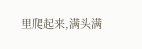里爬起来,满头满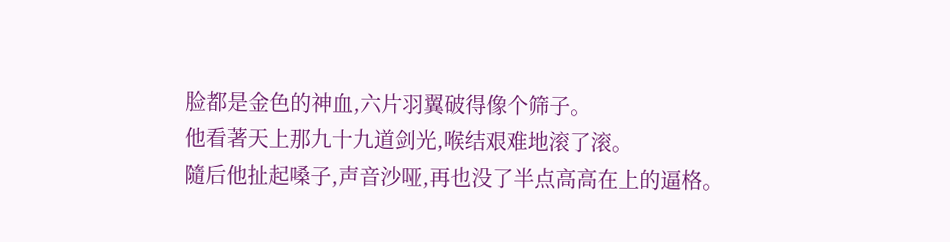脸都是金色的神血,六片羽翼破得像个筛子。
他看著天上那九十九道剑光,喉结艰难地滚了滚。
隨后他扯起嗓子,声音沙哑,再也没了半点高高在上的逼格。